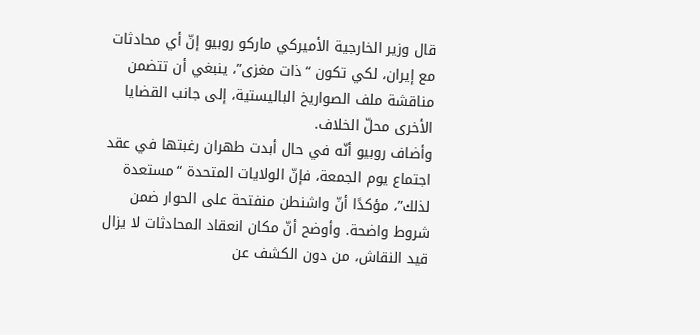قال وزير الخارجية الأميركي ماركو روبيو إنّ أي محادثات مع إيران، لكي تكون “ذات مغزى”، ينبغي أن تتضمن مناقشة ملف الصواريخ الباليستية، إلى جانب القضايا الأخرى محلّ الخلاف.
وأضاف روبيو أنّه في حال أبدت طهران رغبتها في عقد اجتماع يوم الجمعة، فإنّ الولايات المتحدة “مستعدة لذلك”، مؤكدًا أنّ واشنطن منفتحة على الحوار ضمن شروط واضحة. وأوضح أنّ مكان انعقاد المحادثات لا يزال قيد النقاش، من دون الكشف عن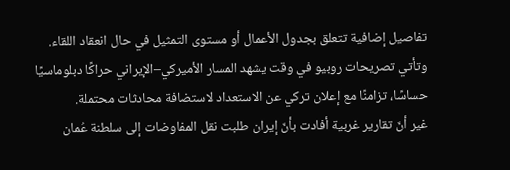تفاصيل إضافية تتعلق بجدول الأعمال أو مستوى التمثيل في حال انعقاد اللقاء.
وتأتي تصريحات روبيو في وقت يشهد المسار الأميركي–الإيراني حراكًا دبلوماسيًا حساسًا، تزامنًا مع إعلان تركي عن الاستعداد لاستضافة محادثات محتملة.
غير أنّ تقارير غربية أفادت بأنّ إيران طلبت نقل المفاوضات إلى سلطنة عُمان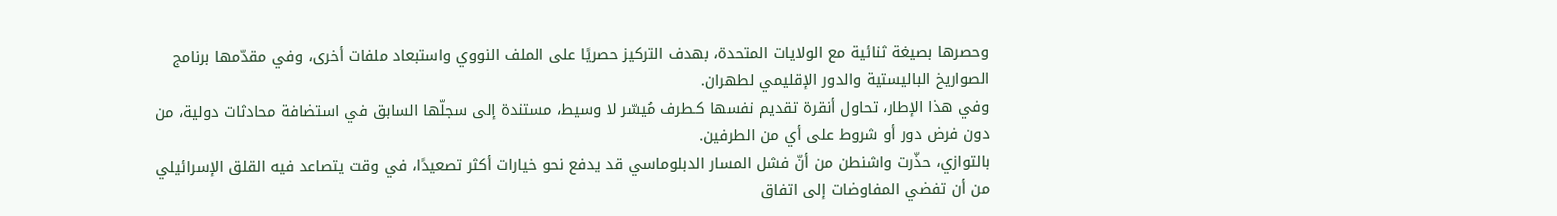وحصرها بصيغة ثنائية مع الولايات المتحدة، بهدف التركيز حصريًا على الملف النووي واستبعاد ملفات أخرى، وفي مقدّمها برنامج الصواريخ الباليستية والدور الإقليمي لطهران.
وفي هذا الإطار، تحاول أنقرة تقديم نفسها كـطرف مُيسّر لا وسيط، مستندة إلى سجلّها السابق في استضافة محادثات دولية، من دون فرض دور أو شروط على أي من الطرفين.
بالتوازي، حذّرت واشنطن من أنّ فشل المسار الدبلوماسي قد يدفع نحو خيارات أكثر تصعيدًا، في وقت يتصاعد فيه القلق الإسرائيلي من أن تفضي المفاوضات إلى اتفاق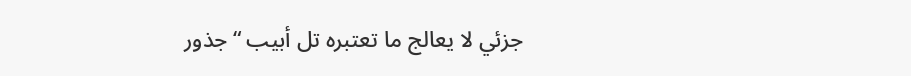جزئي لا يعالج ما تعتبره تل أبيب “جذور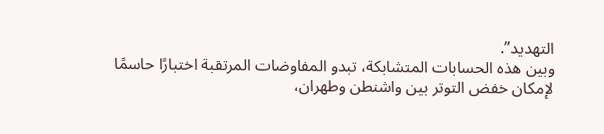التهديد”.
وبين هذه الحسابات المتشابكة، تبدو المفاوضات المرتقبة اختبارًا حاسمًا لإمكان خفض التوتر بين واشنطن وطهران،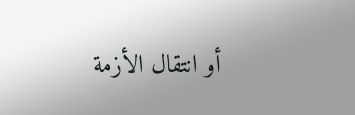أو انتقال الأزمة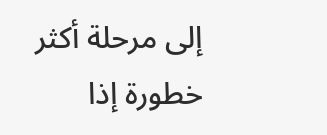إلى مرحلة أكثر خطورة إذا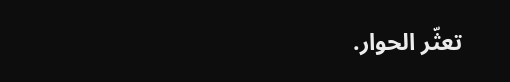تعثّر الحوار.